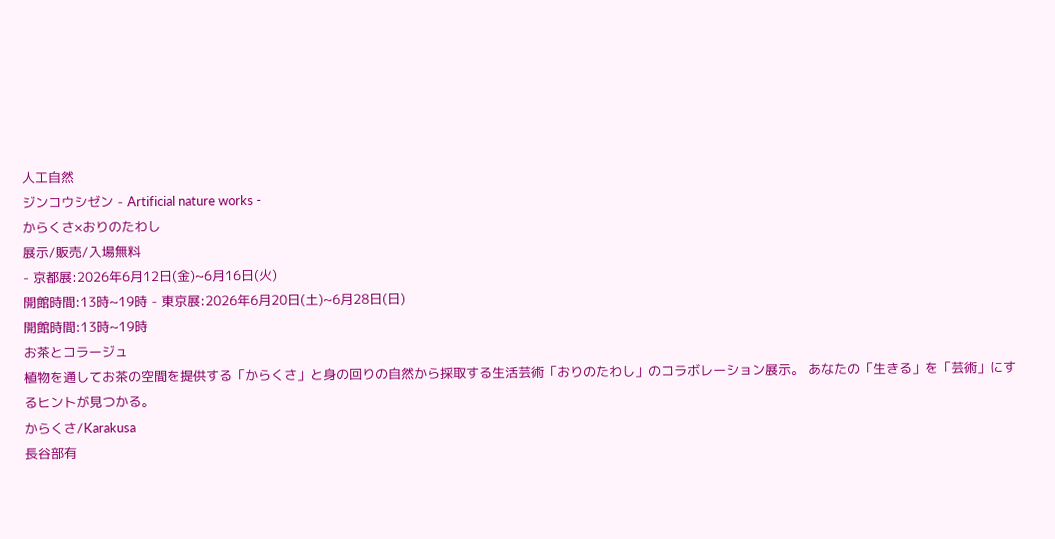人工自然
ジンコウシゼン - Artificial nature works -
からくさ×おりのたわし
展示/販売/入場無料
- 京都展:2026年6月12日(金)~6月16日(火)
開館時間:13時~19時 - 東京展:2026年6月20日(土)~6月28日(日)
開館時間:13時~19時
お茶とコラージュ
植物を通してお茶の空間を提供する「からくさ」と身の回りの自然から採取する生活芸術「おりのたわし」のコラボレーション展示。 あなたの「生きる」を「芸術」にするヒントが見つかる。
からくさ/Karakusa
長谷部有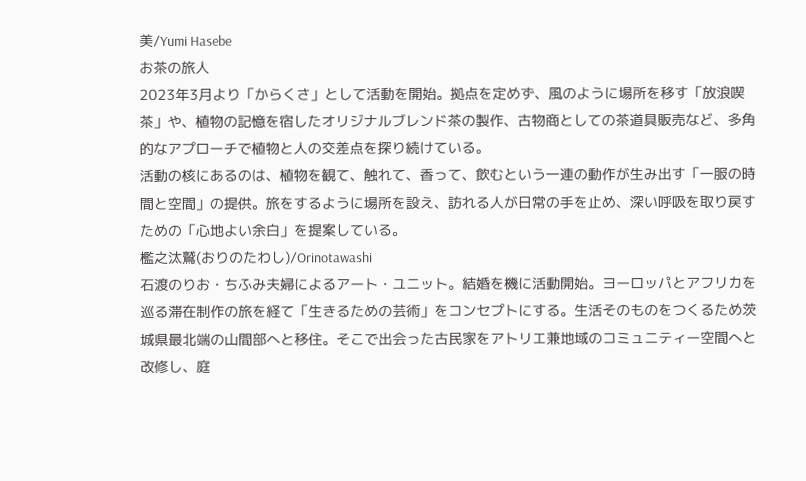美/Yumi Hasebe
お茶の旅人
2023年3月より「からくさ」として活動を開始。拠点を定めず、風のように場所を移す「放浪喫茶」や、植物の記憶を宿したオリジナルブレンド茶の製作、古物商としての茶道具販売など、多角的なアプローチで植物と人の交差点を探り続けている。
活動の核にあるのは、植物を観て、触れて、香って、飲むという一連の動作が生み出す「一服の時間と空間」の提供。旅をするように場所を設え、訪れる人が日常の手を止め、深い呼吸を取り戻すための「心地よい余白」を提案している。
檻之汰鷲(おりのたわし)/Orinotawashi
石渡のりお・ちふみ夫婦によるアート・ユニット。結婚を機に活動開始。ヨーロッパとアフリカを巡る滞在制作の旅を経て「生きるための芸術」をコンセプトにする。生活そのものをつくるため茨城県最北端の山間部へと移住。そこで出会った古民家をアトリエ兼地域のコミュニティー空間へと改修し、庭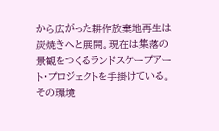から広がった耕作放棄地再生は炭焼きへと展開。現在は集落の景観をつくるランドスケープアート・プロジェクトを手掛けている。その環境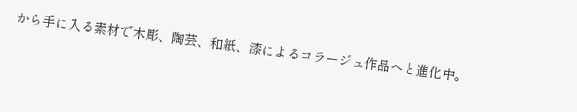から手に入る素材で木彫、陶芸、和紙、漆によるコラージュ作品へと進化中。